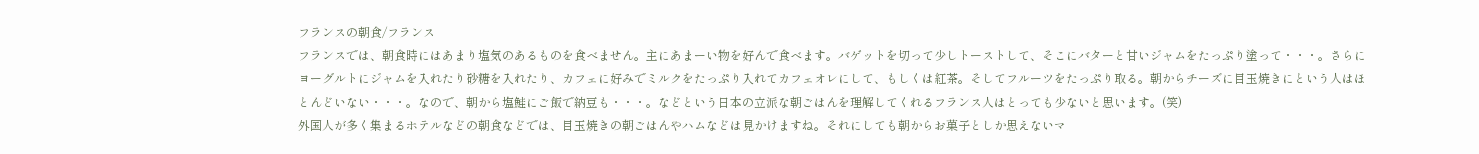フランスの朝食/フランス
フランスでは、朝食時にはあまり塩気のあるものを食べません。主にあまーい物を好んで食べます。バゲットを切って少しトーストして、そこにバターと甘いジャムをたっぷり塗って・・・。さらにヨーグルトにジャムを入れたり砂糖を入れたり、カフェに好みでミルクをたっぷり入れてカフェオレにして、もしくは紅茶。そしてフルーツをたっぷり取る。朝からチーズに目玉焼きにという人はほとんどいない・・・。なので、朝から塩鮭にご飯で納豆も・・・。などという日本の立派な朝ごはんを理解してくれるフランス人はとっても少ないと思います。(笑)
外国人が多く集まるホテルなどの朝食などでは、目玉焼きの朝ごはんやハムなどは見かけますね。それにしても朝からお菓子としか思えないマ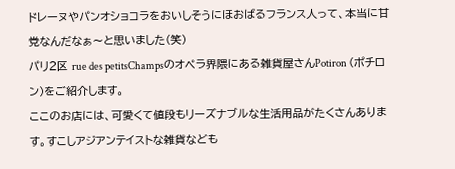ドレーヌやパンオショコラをおいしそうにほおばるフランス人って、本当に甘党なんだなぁ〜と思いました(笑)
パリ2区 rue des petitsChampsのオペラ界隈にある雑貨屋さんPotiron (ポチロン)をご紹介します。
ここのお店には、可愛くて値段もリーズナブルな生活用品がたくさんあります。すこしアジアンテイストな雑貨なども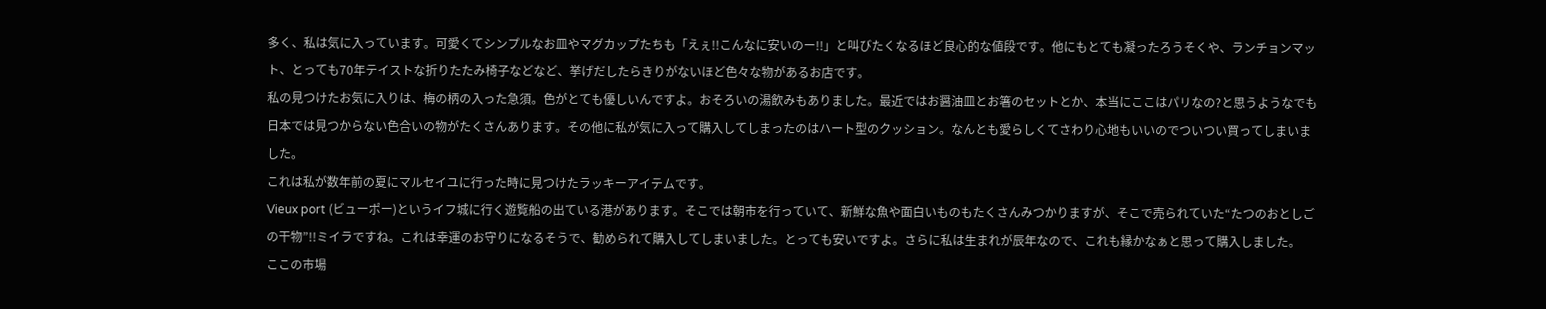多く、私は気に入っています。可愛くてシンプルなお皿やマグカップたちも「えぇ!!こんなに安いのー!!」と叫びたくなるほど良心的な値段です。他にもとても凝ったろうそくや、ランチョンマット、とっても70年テイストな折りたたみ椅子などなど、挙げだしたらきりがないほど色々な物があるお店です。
私の見つけたお気に入りは、梅の柄の入った急須。色がとても優しいんですよ。おそろいの湯飲みもありました。最近ではお醤油皿とお箸のセットとか、本当にここはパリなの?と思うようなでも日本では見つからない色合いの物がたくさんあります。その他に私が気に入って購入してしまったのはハート型のクッション。なんとも愛らしくてさわり心地もいいのでついつい買ってしまいました。
これは私が数年前の夏にマルセイユに行った時に見つけたラッキーアイテムです。
Vieux port (ビューポー)というイフ城に行く遊覧船の出ている港があります。そこでは朝市を行っていて、新鮮な魚や面白いものもたくさんみつかりますが、そこで売られていた“たつのおとしごの干物”!!ミイラですね。これは幸運のお守りになるそうで、勧められて購入してしまいました。とっても安いですよ。さらに私は生まれが辰年なので、これも縁かなぁと思って購入しました。
ここの市場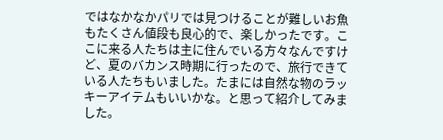ではなかなかパリでは見つけることが難しいお魚もたくさん値段も良心的で、楽しかったです。ここに来る人たちは主に住んでいる方々なんですけど、夏のバカンス時期に行ったので、旅行できている人たちもいました。たまには自然な物のラッキーアイテムもいいかな。と思って紹介してみました。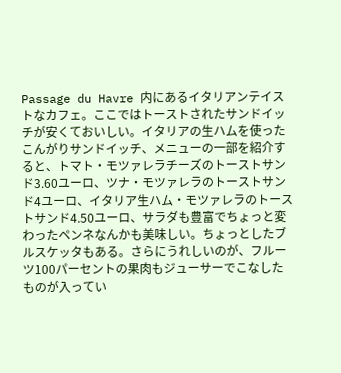Passage du Havre 内にあるイタリアンテイストなカフェ。ここではトーストされたサンドイッチが安くておいしい。イタリアの生ハムを使ったこんがりサンドイッチ、メニューの一部を紹介すると、トマト・モツァレラチーズのトーストサンド3.60ユーロ、ツナ・モツァレラのトーストサンド4ユーロ、イタリア生ハム・モツァレラのトーストサンド4.50ユーロ、サラダも豊富でちょっと変わったペンネなんかも美味しい。ちょっとしたブルスケッタもある。さらにうれしいのが、フルーツ100パーセントの果肉もジューサーでこなしたものが入ってい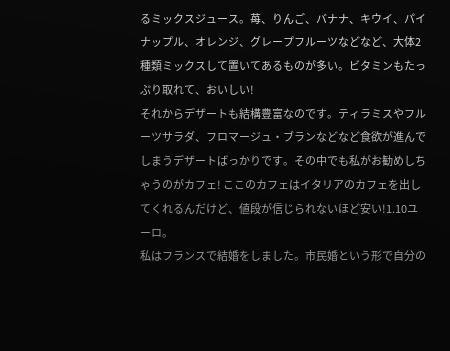るミックスジュース。苺、りんご、バナナ、キウイ、パイナップル、オレンジ、グレープフルーツなどなど、大体2種類ミックスして置いてあるものが多い。ビタミンもたっぷり取れて、おいしい!
それからデザートも結構豊富なのです。ティラミスやフルーツサラダ、フロマージュ・ブランなどなど食欲が進んでしまうデザートばっかりです。その中でも私がお勧めしちゃうのがカフェ! ここのカフェはイタリアのカフェを出してくれるんだけど、値段が信じられないほど安い!1.10ユーロ。
私はフランスで結婚をしました。市民婚という形で自分の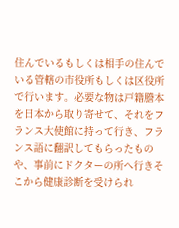住んでいるもしくは相手の住んでいる管轄の市役所もしくは区役所で行います。必要な物は戸籍謄本を日本から取り寄せて、それをフランス大使館に持って行き、フランス語に翻訳してもらったものや、事前にドクターの所へ行きそこから健康診断を受けられ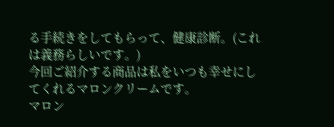る手続きをしてもらって、健康診断。(これは義務らしいです。)
今回ご紹介する商品は私をいつも幸せにしてくれるマロンクリームです。
マロン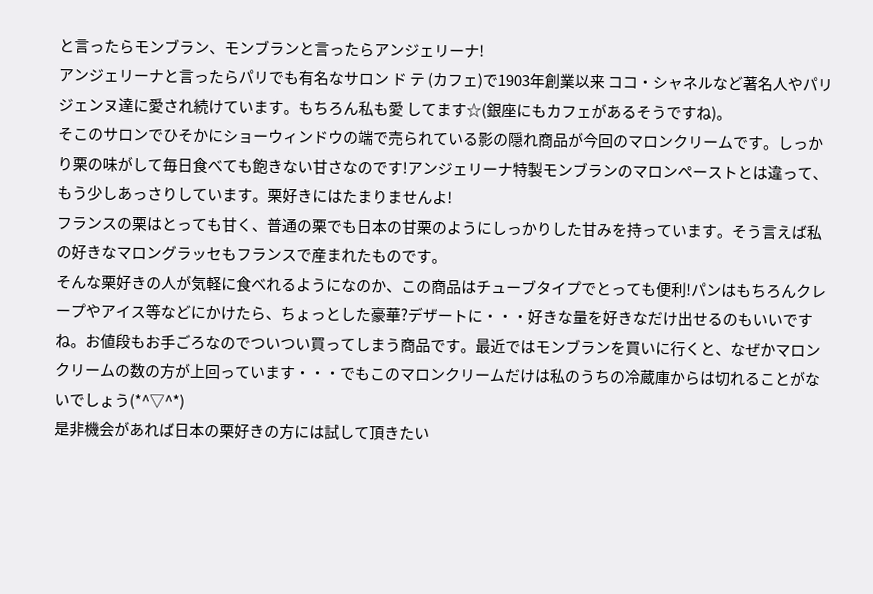と言ったらモンブラン、モンブランと言ったらアンジェリーナ!
アンジェリーナと言ったらパリでも有名なサロン ド テ (カフェ)で1903年創業以来 ココ・シャネルなど著名人やパリジェンヌ達に愛され続けています。もちろん私も愛 してます☆(銀座にもカフェがあるそうですね)。
そこのサロンでひそかにショーウィンドウの端で売られている影の隠れ商品が今回のマロンクリームです。しっかり栗の味がして毎日食べても飽きない甘さなのです!アンジェリーナ特製モンブランのマロンペーストとは違って、もう少しあっさりしています。栗好きにはたまりませんよ!
フランスの栗はとっても甘く、普通の栗でも日本の甘栗のようにしっかりした甘みを持っています。そう言えば私の好きなマロングラッセもフランスで産まれたものです。
そんな栗好きの人が気軽に食べれるようになのか、この商品はチューブタイプでとっても便利!パンはもちろんクレープやアイス等などにかけたら、ちょっとした豪華?デザートに・・・好きな量を好きなだけ出せるのもいいですね。お値段もお手ごろなのでついつい買ってしまう商品です。最近ではモンブランを買いに行くと、なぜかマロンクリームの数の方が上回っています・・・でもこのマロンクリームだけは私のうちの冷蔵庫からは切れることがないでしょう(*^▽^*)
是非機会があれば日本の栗好きの方には試して頂きたい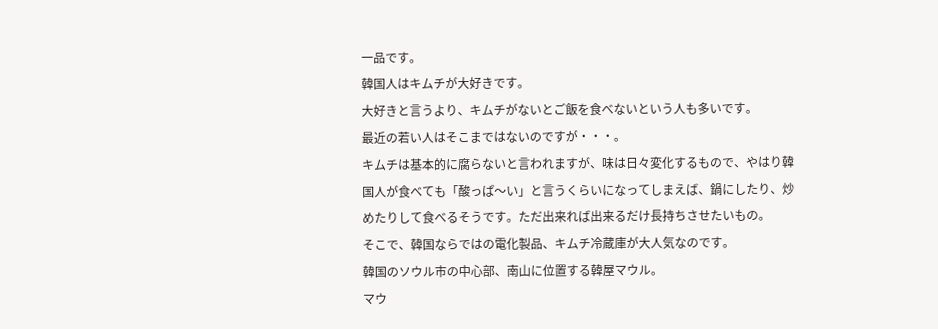一品です。
韓国人はキムチが大好きです。
大好きと言うより、キムチがないとご飯を食べないという人も多いです。
最近の若い人はそこまではないのですが・・・。
キムチは基本的に腐らないと言われますが、味は日々変化するもので、やはり韓国人が食べても「酸っぱ〜い」と言うくらいになってしまえば、鍋にしたり、炒めたりして食べるそうです。ただ出来れば出来るだけ長持ちさせたいもの。
そこで、韓国ならではの電化製品、キムチ冷蔵庫が大人気なのです。
韓国のソウル市の中心部、南山に位置する韓屋マウル。
マウ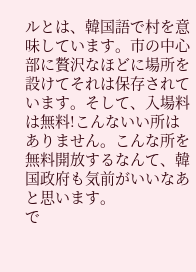ルとは、韓国語で村を意味しています。市の中心部に贅沢なほどに場所を設けてそれは保存されています。そして、入場料は無料!こんないい所はありません。こんな所を無料開放するなんて、韓国政府も気前がいいなあと思います。
で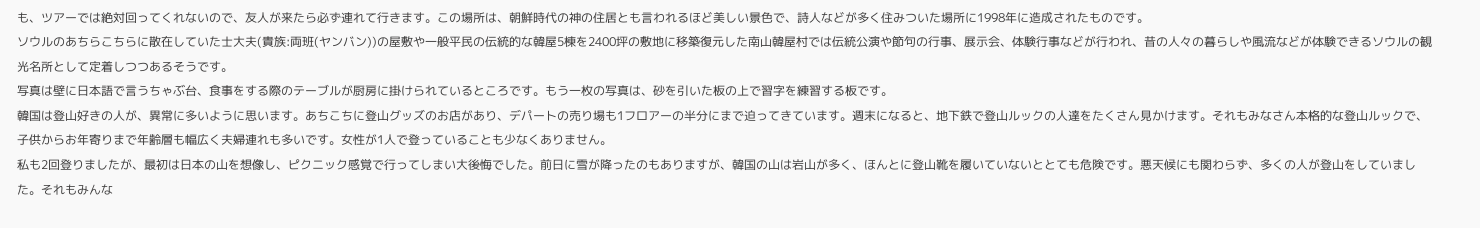も、ツアーでは絶対回ってくれないので、友人が来たら必ず連れて行きます。この場所は、朝鮮時代の神の住居とも言われるほど美しい景色で、詩人などが多く住みついた場所に1998年に造成されたものです。
ソウルのあちらこちらに散在していた士大夫(貴族:両班(ヤンバン))の屋敷や一般平民の伝統的な韓屋5棟を2400坪の敷地に移築復元した南山韓屋村では伝統公演や節句の行事、展示会、体験行事などが行われ、昔の人々の暮らしや風流などが体験できるソウルの観光名所として定着しつつあるそうです。
写真は壁に日本語で言うちゃぶ台、食事をする際のテーブルが厨房に掛けられているところです。もう一枚の写真は、砂を引いた板の上で習字を練習する板です。
韓国は登山好きの人が、異常に多いように思います。あちこちに登山グッズのお店があり、デパートの売り場も1フロアーの半分にまで迫ってきています。週末になると、地下鉄で登山ルックの人達をたくさん見かけます。それもみなさん本格的な登山ルックで、子供からお年寄りまで年齢層も幅広く夫婦連れも多いです。女性が1人で登っていることも少なくありません。
私も2回登りましたが、最初は日本の山を想像し、ピクニック感覚で行ってしまい大後悔でした。前日に雪が降ったのもありますが、韓国の山は岩山が多く、ほんとに登山靴を履いていないととても危険です。悪天候にも関わらず、多くの人が登山をしていました。それもみんな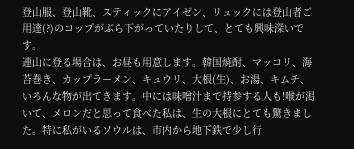登山服、登山靴、スティックにアイゼン、リュックには登山者ご用達(?)のコップがぶら下がっていたりして、とても興味深いです。
連山に登る場合は、お昼も用意します。韓国焼酎、マッコリ、海苔巻き、カップラーメン、キュウリ、大根(生)、お湯、キムチ、いろんな物が出てきます。中には味噌汁まで持参する人も!喉が渇いて、メロンだと思って食べた私は、生の大根にとても驚きました。特に私がいるソウルは、市内から地下鉄で少し行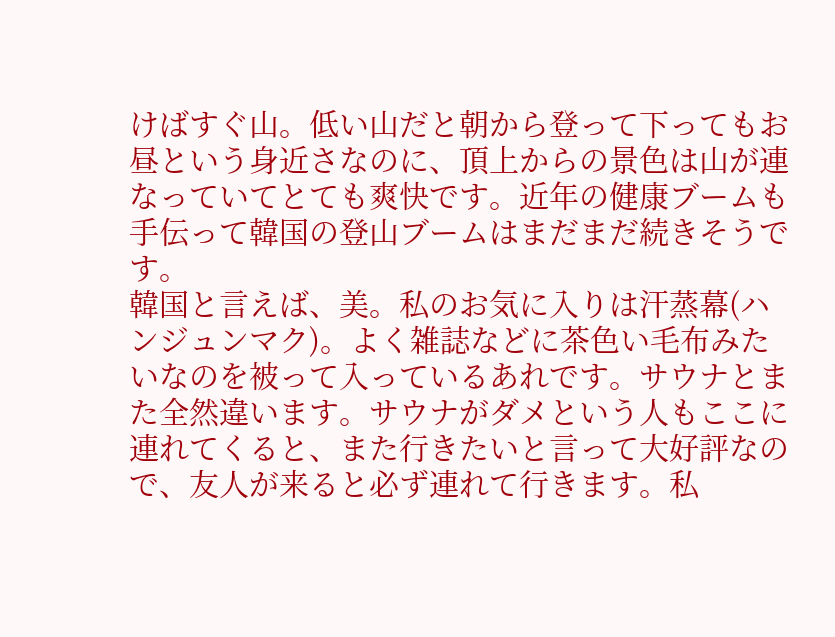けばすぐ山。低い山だと朝から登って下ってもお昼という身近さなのに、頂上からの景色は山が連なっていてとても爽快です。近年の健康ブームも手伝って韓国の登山ブームはまだまだ続きそうです。
韓国と言えば、美。私のお気に入りは汗蒸幕(ハンジュンマク)。よく雑誌などに茶色い毛布みたいなのを被って入っているあれです。サウナとまた全然違います。サウナがダメという人もここに連れてくると、また行きたいと言って大好評なので、友人が来ると必ず連れて行きます。私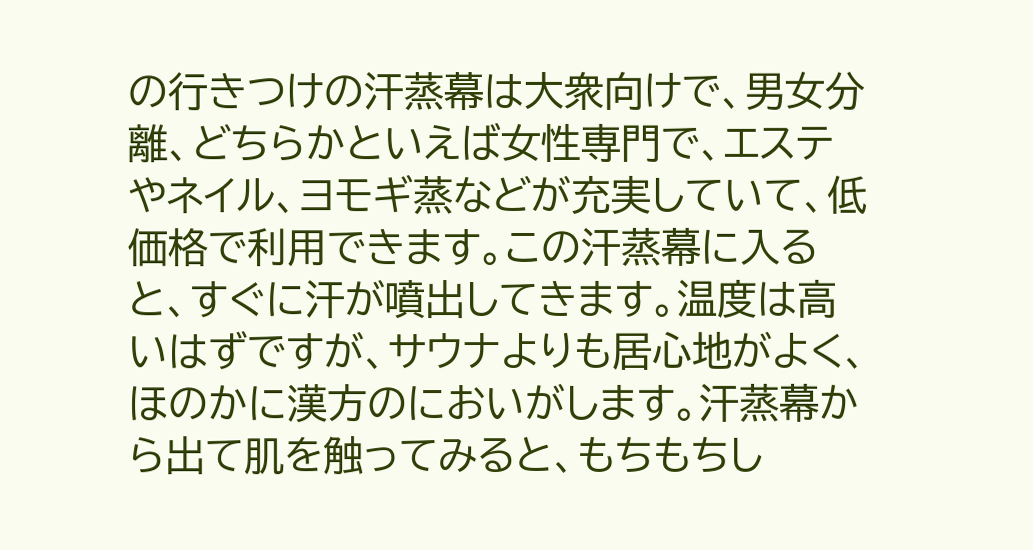の行きつけの汗蒸幕は大衆向けで、男女分離、どちらかといえば女性専門で、エステやネイル、ヨモギ蒸などが充実していて、低価格で利用できます。この汗蒸幕に入ると、すぐに汗が噴出してきます。温度は高いはずですが、サウナよりも居心地がよく、ほのかに漢方のにおいがします。汗蒸幕から出て肌を触ってみると、もちもちし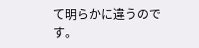て明らかに違うのです。